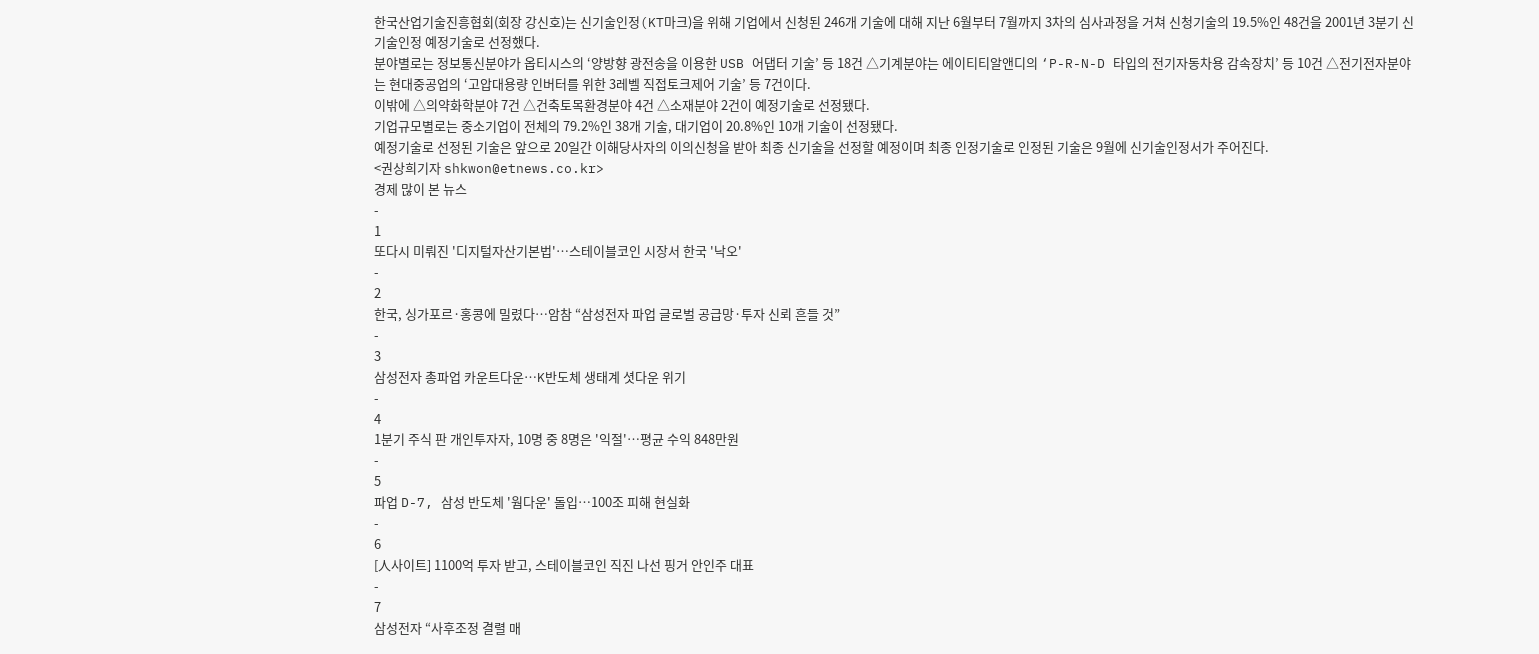한국산업기술진흥협회(회장 강신호)는 신기술인정(KT마크)을 위해 기업에서 신청된 246개 기술에 대해 지난 6월부터 7월까지 3차의 심사과정을 거쳐 신청기술의 19.5%인 48건을 2001년 3분기 신기술인정 예정기술로 선정했다.
분야별로는 정보통신분야가 옵티시스의 ‘양방향 광전송을 이용한 USB 어댑터 기술’ 등 18건 △기계분야는 에이티티알앤디의 ‘P-R-N-D 타입의 전기자동차용 감속장치’ 등 10건 △전기전자분야는 현대중공업의 ‘고압대용량 인버터를 위한 3레벨 직접토크제어 기술’ 등 7건이다.
이밖에 △의약화학분야 7건 △건축토목환경분야 4건 △소재분야 2건이 예정기술로 선정됐다.
기업규모별로는 중소기업이 전체의 79.2%인 38개 기술, 대기업이 20.8%인 10개 기술이 선정됐다.
예정기술로 선정된 기술은 앞으로 20일간 이해당사자의 이의신청을 받아 최종 신기술을 선정할 예정이며 최종 인정기술로 인정된 기술은 9월에 신기술인정서가 주어진다.
<권상희기자 shkwon@etnews.co.kr>
경제 많이 본 뉴스
-
1
또다시 미뤄진 '디지털자산기본법'…스테이블코인 시장서 한국 '낙오'
-
2
한국, 싱가포르·홍콩에 밀렸다…암참 “삼성전자 파업 글로벌 공급망·투자 신뢰 흔들 것”
-
3
삼성전자 총파업 카운트다운…K반도체 생태계 셧다운 위기
-
4
1분기 주식 판 개인투자자, 10명 중 8명은 '익절'…평균 수익 848만원
-
5
파업 D-7, 삼성 반도체 '웜다운' 돌입…100조 피해 현실화
-
6
[人사이트] 1100억 투자 받고, 스테이블코인 직진 나선 핑거 안인주 대표
-
7
삼성전자 “사후조정 결렬 매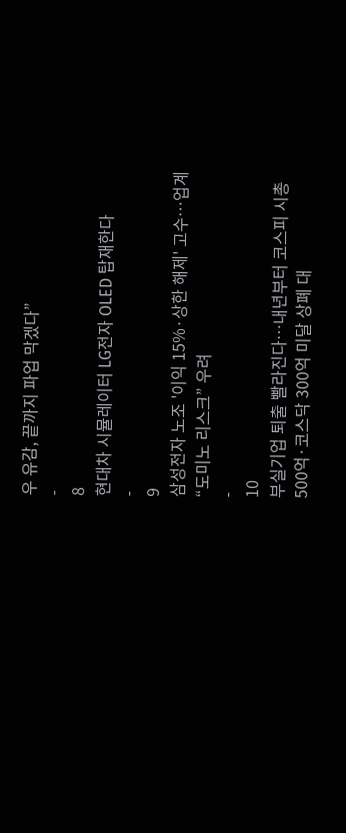우 유감, 끝까지 파업 막겠다”
-
8
현대차 시뮬레이터 LG전자 OLED 탑재한다
-
9
삼성전자 노조 '이익 15%·상한 해제' 고수…업계 “도미노 리스크” 우려
-
10
부실기업 퇴출 빨라진다…내년부터 코스피 시총 500억·코스닥 300억 미달 상폐 대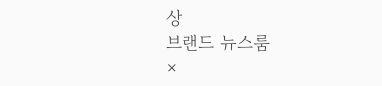상
브랜드 뉴스룸
×